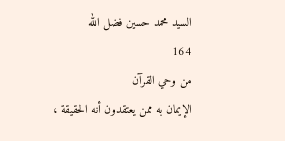السيد محمد حسين فضل الله
164
من وحي القرآن
الإيمان به ممن يعتقدون أنه الحقيقة ،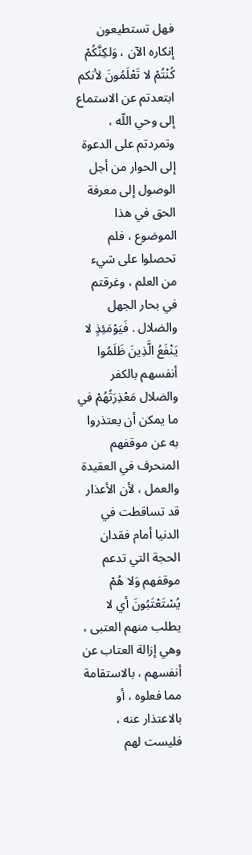فهل تستطيعون إنكاره الآن ، وَلكِنَّكُمْ كُنْتُمْ لا تَعْلَمُونَ لأنكم ابتعدتم عن الاستماع إلى وحي اللّه ، وتمردتم على الدعوة إلى الحوار من أجل الوصول إلى معرفة الحق في هذا الموضوع ، فلم تحصلوا على شيء من العلم ، وغرقتم في بحار الجهل والضلال . فَيَوْمَئِذٍ لا يَنْفَعُ الَّذِينَ ظَلَمُوا أنفسهم بالكفر والضلال مَعْذِرَتُهُمْ في ما يمكن أن يعتذروا به عن موقفهم المنحرف في العقيدة والعمل ، لأن الأعذار قد تساقطت في الدنيا أمام فقدان الحجة التي تدعم موقفهم وَلا هُمْ يُسْتَعْتَبُونَ أي لا يطلب منهم العتبى ، وهي إزالة العتاب عن أنفسهم ، بالاستقامة مما فعلوه ، أو بالاعتذار عنه ، فليست لهم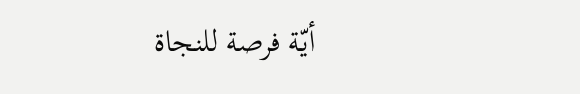أيّة فرصة للنجاة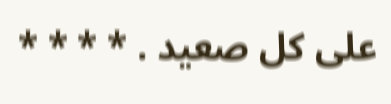على كل صعيد . * * * *